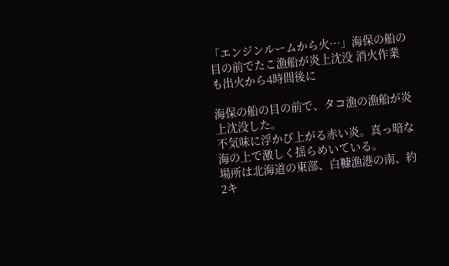「エンジンルームから火…」海保の船の目の前でたこ漁船が炎上沈没 消火作業も出火から4時間後に

海保の船の目の前で、タコ漁の漁船が炎上沈没した。
不気味に浮かび上がる赤い炎。真っ暗な海の上で激しく揺らめいている。
場所は北海道の東部、白糠漁港の南、約2キ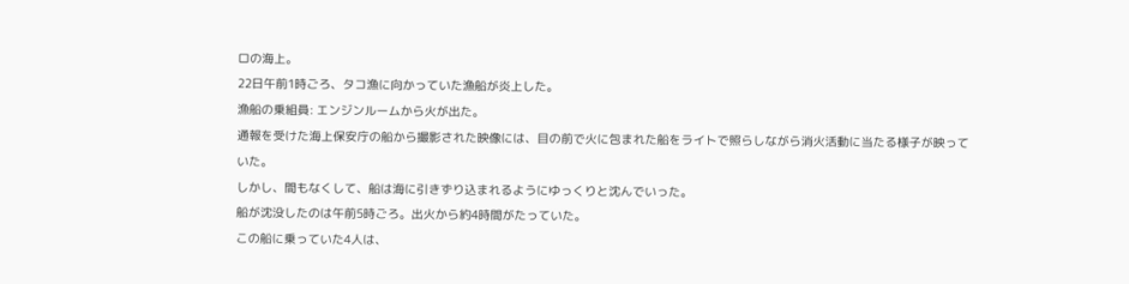ロの海上。
22日午前1時ごろ、タコ漁に向かっていた漁船が炎上した。
漁船の乗組員: エンジンルームから火が出た。
通報を受けた海上保安庁の船から撮影された映像には、目の前で火に包まれた船をライトで照らしながら消火活動に当たる様子が映っていた。
しかし、間もなくして、船は海に引きずり込まれるようにゆっくりと沈んでいった。
船が沈没したのは午前5時ごろ。出火から約4時間がたっていた。
この船に乗っていた4人は、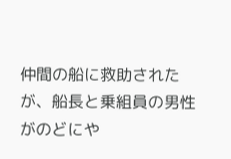仲間の船に救助されたが、船長と乗組員の男性がのどにや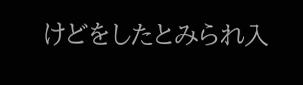けどをしたとみられ入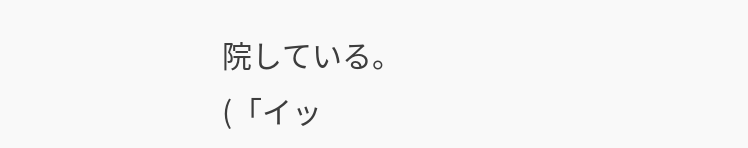院している。
(「イッ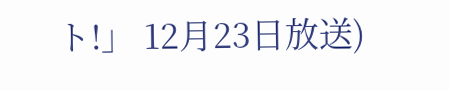ト!」 12月23日放送)